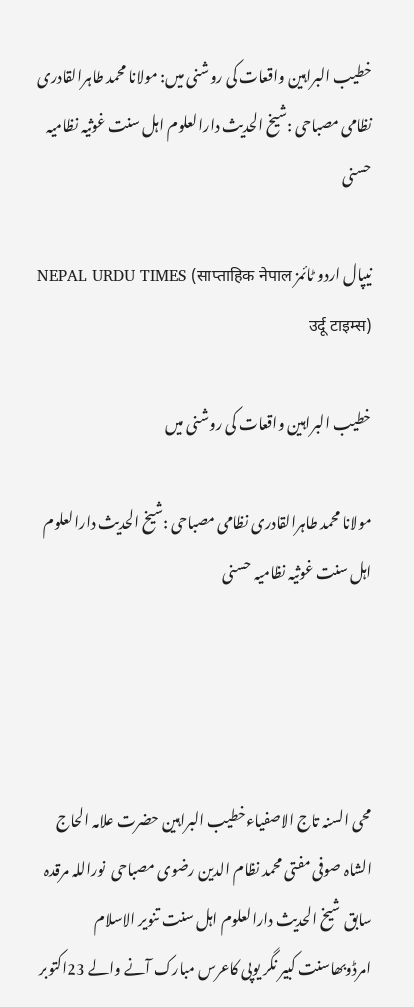خطیب البراہین واقعات کی روشنی میں: مولانا محمد طاہرالقادری نظامی مصباحی :شیخ الحدیث دارالعلوم اہل سنت غوثیہ نظامیہ حسنی

نیپال اردو ٹائمز NEPAL URDU TIMES (साप्ताहिक नेपाल उर्दू टाइम्स)

خطیب البراہین واقعات کی روشنی میں

مولانا محمد طاہرالقادری نظامی مصباحی :شیخ الحدیث دارالعلوم اہل سنت غوثیہ نظامیہ حسنی




محی السنہ تاج الاصفیاءخطیب البراہین حضرت علامہ الحاج الشاہ صوفی مفتی محمد نظام الدین رضوی مصباحی  نوراللہ مرقدہ سابق شیخ الحدیث دارالعلوم اہل سنت تنویر الاسلام امرڈوبھاسنت کبیر نگر یوپی کاعرس مبارک آنے والے 23اکتوبر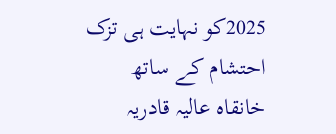2025کو نہایت ہی تزک احتشام کے ساتھ خانقاہ عالیہ قادریہ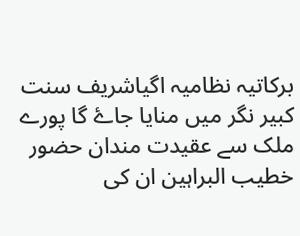برکاتیہ نظامیہ اگیاشریف سنت کبیر نگر میں منایا جاۓ گا پورے ملک سے عقیدت مندان حضور خطیب البراہین ان کی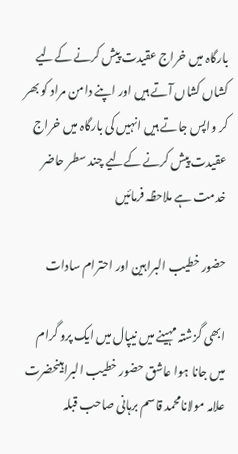بارگاہ میں خراج عقیدت پیش کرنے کےلیے کشاں کشاں آتے ہیں اور اپنے دامن مراد کو بھر کر واپس جاتے ہیں انہیں کی بارگاہ میں خراج عقیدت پیش کرنے کےلیے چند سطر حاضر خدمت ہے ملاحظہ فرمائیں

حضور خطیب البراہین اور احترام سادات

ابھی گزشتہ مہینے میں نیپال میں ایک پرو گرام میں جانا ہوا عاشق حضور خطیب البراہینحضرت علامہ مولانامحمد قاسم برہانی صاحب قبلہ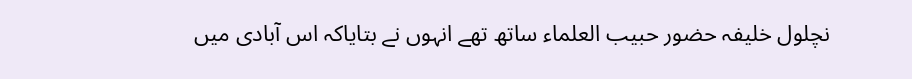نچلول خلیفہ حضور حبیب العلماء ساتھ تھے انہوں نے بتایاکہ اس آبادی میں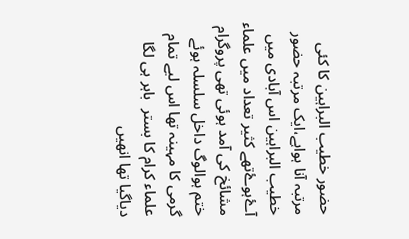حضور خطیب البراہین کا کئی مرتبہ آنا ہواہے،ایک مرتبہ حضور خطیب البراہین اس آبادی میں آۓہوۓتھے کثیر تعداد میں علماء مشائخ کی آمد ہوئی تھی پروگرام ختم ہوالوگ داخل سلسلہ ہوئے گرمی کا مہینہ تھا اس لیے تمام علماء کرام کا بستر  باہر ہی لگا دیاگیا تھا انھیں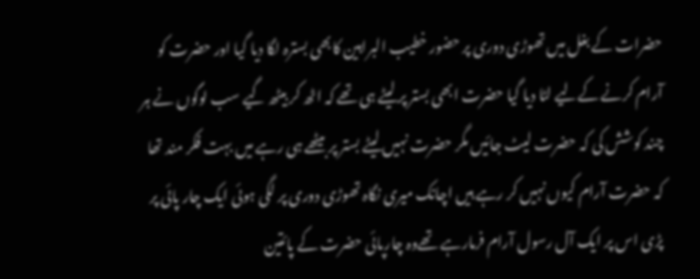حضرات کے بغل میں تھوڑی دوری پر حضور خطیب البراہین کابھی بسترہ لگا دیا گیا اور حضرت کو آرام کرنے کےلیے لٹا دیا گیا حضرت ابھی بستر پر لیٹے ہی تھے کہ اٹھ کر بیٹھ گیے سب لوگوں نے ہر چند کوشش کی کہ حضرت لیٹ جائیں مگر حضرت نہیں لیٹے بستر پر بیٹھے ہی رہے میں بہت فکر مند تھا کہ حضرت آرام کیوں نہیں کر رہے ہیں اچانک میری نگاہ تھوڑی دوری پر لگی ہوئی ایک چار پائی پر پڑی اس پر ایک آل رسول آرام فرمارہے تھےوہ چارپائی حضرت کے پائتین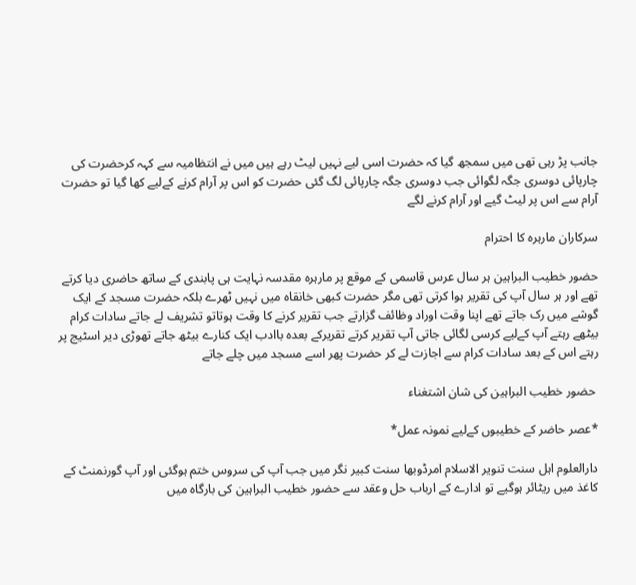جانب پڑ رہی تھی میں سمجھ گیا کہ حضرت اسی لیے نہیں لیٹ رہے ہیں میں نے انتظامیہ سے کہہ کرحضرت کی چارپائی دوسری جگہ لگوائی جب دوسری جگہ چارپائی لگ گئی حضرت کو اس پر آرام کرنے کےلیے کھا گیا تو حضرت آرام سے اس پر لیٹ گیے اور آرام کرنے لگے

سرکاران مارہرہ کا احترام

حضور خطیب البراہین ہر سال عرس قاسمی کے موقع پر مارہرہ مقدسہ نہایت ہی پابندی کے ساتھ حاضری دیا کرتے تھے اور ہر سال آپ کی تقریر ہوا کرتی تھی مگر حضرت کبھی خانقاہ میں نہیں ٹھرے بلکہ حضرت مسجد کے ایک گوشے میں رک جاتے تھے اپنا وقت اوراد وظائف گزارتے جب تقریر کرنے کا وقت ہوتاتو تشریف لے جاتے سادات کرام بیٹھے رہتے آپ کےلیے کرسی لگائی جاتی آپ تقریر کرتے تقریرکے بعدہ باادب ایک کنارے بیٹھ جاتے تھوڑی دیر اسٹیج پر رہتے اس کے بعد سادات کرام سے اجازت لے کر حضرت پھر اسے مسجد میں چلے جاتے

 حضور خطیب البراہین کی شان اشتغناء

*عصر حاضر کے خطیبوں کےلیے نمونہ عمل*

دارالعلوم اہل سنت تنویر الاسلام امرڈوبھا سنت کبیر نگر میں جب آپ کی سروس ختم ہوگئی اور آپ گورنمنٹ کے کاغذ میں ریٹائر ہوگیے تو ادارے کے ارباب حل وعقد سے حضور خطیب البراہین کی بارگاہ میں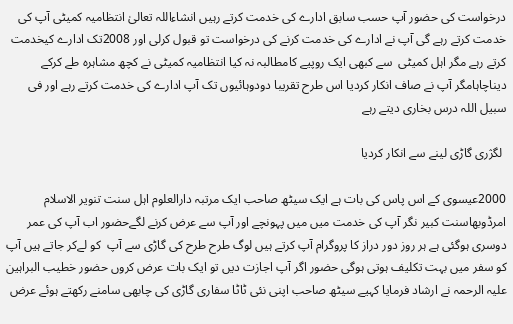درخواست کی حضور آپ حسب سابق ادارے کی خدمت کرتے رہیں انشاءاللہ تعالیٰ انتظامیہ کمیٹی آپ کی خدمت کرتے رہے گی آپ نے ادارے کی خدمت کرنے کی درخواست تو قبول کرلی اور 2008تک ادارے کیخدمت کرتے رہے مگر اہل کمیٹی  سے کبھی ایک روپیے کامطالبہ نہ کیا انتظامیہ کمیٹی نے کچھ مشاہرہ طے کرکے دیناچاہامگر آپ نے صاف انکار کردیا اس طرح تقریبا دودوہائیوں تک آپ ادارے کی خدمت کرتے رہے اور فی سبیل اللہ درس بخاری دیتے رہے

 لگژری گاڑی لینے سے انکار کردیا

2000عیسوی کے اس پاس کی بات ہے ایک سیٹھ صاحب ایک مرتبہ دارالعلوم اہل سنت تنویر الاسلام امرڈوبھاسنت کبیر نگر آپ کی خدمت میں میں پہونچے اور آپ سے عرض کرنے لگےحضور اب آپ کی عمر دوسری ہوگئی ہے ہر روز دور دراز کا پروگرام آپ کرتے ہیں لوگ طرح طرح کی گاڑی سے آپ  کو لےکر جاتے ہیں آپ کو سفر میں بہت تکلیف ہوتی ہوگی حضور اگر آپ اجازت دیں تو ایک بات عرض کروں حضور خطیب البراہین علیہ الرحمہ نے ارشاد فرمایا کہیے سیٹھ صاحب اپنی نئی ٹاٹا سفاری گاڑی کی چابھی سامنے رکھتے ہوئے عرض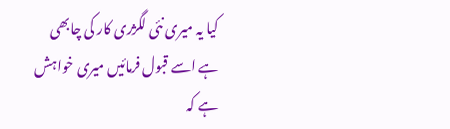کیا یہ میری نئی لگژری کار کی چابھی ہے اسے قبول فرمائیں میری خواہش ہے کہ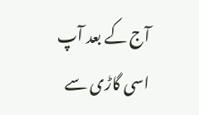آج کے بعد آپ اسی گاڑی سے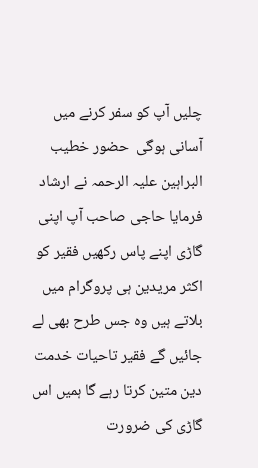چلیں آپ کو سفر کرنے میں آسانی ہوگی  حضور خطیب البراہین علیہ الرحمہ نے ارشاد فرمایا حاجی صاحب آپ اپنی گاڑی اپنے پاس رکھیں فقیر کو اکثر مریدین ہی پروگرام میں بلاتے ہیں وہ جس طرح بھی لے جائیں گے فقیر تاحیات خدمت دین متین کرتا رہے گا ہمیں اس گاڑی کی ضرورت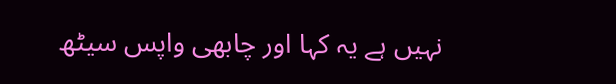نہیں ہے یہ کہا اور چابھی واپس سیٹھ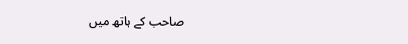صاحب کے ہاتھ میں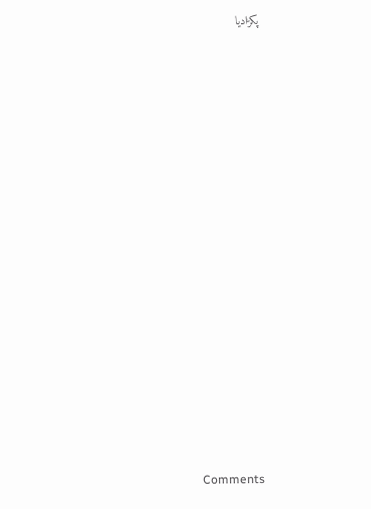پکڑادیا


























Comments